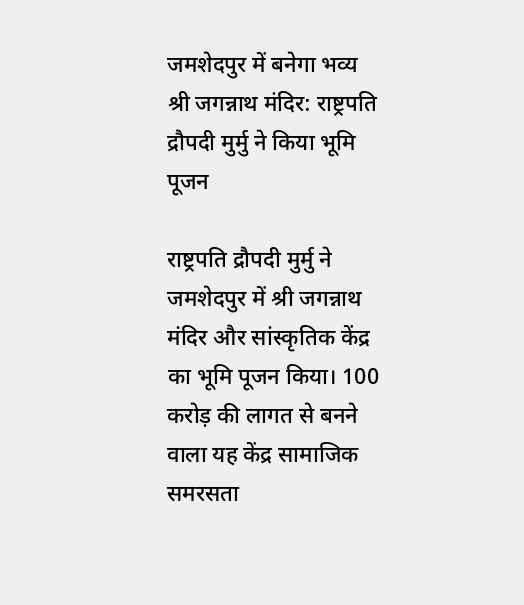जमशेदपुर में बनेगा भव्य श्री जगन्नाथ मंदिर: राष्ट्रपति द्रौपदी मुर्मु ने किया भूमि पूजन

राष्ट्रपति द्रौपदी मुर्मु ने जमशेदपुर में श्री जगन्नाथ मंदिर और सांस्कृतिक केंद्र का भूमि पूजन किया। 100 करोड़ की लागत से बनने वाला यह केंद्र सामाजिक समरसता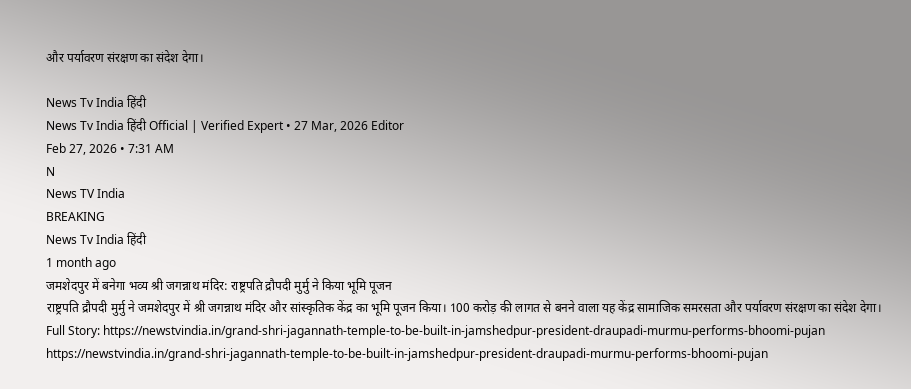और पर्यावरण संरक्षण का संदेश देगा।

News Tv India हिंदी
News Tv India हिंदी Official | Verified Expert • 27 Mar, 2026 Editor
Feb 27, 2026 • 7:31 AM
N
News TV India
BREAKING
News Tv India हिंदी
1 month ago
जमशेदपुर में बनेगा भव्य श्री जगन्नाथ मंदिर: राष्ट्रपति द्रौपदी मुर्मु ने किया भूमि पूजन
राष्ट्रपति द्रौपदी मुर्मु ने जमशेदपुर में श्री जगन्नाथ मंदिर और सांस्कृतिक केंद्र का भूमि पूजन किया। 100 करोड़ की लागत से बनने वाला यह केंद्र सामाजिक समरसता और पर्यावरण संरक्षण का संदेश देगा।
Full Story: https://newstvindia.in/grand-shri-jagannath-temple-to-be-built-in-jamshedpur-president-draupadi-murmu-performs-bhoomi-pujan
https://newstvindia.in/grand-shri-jagannath-temple-to-be-built-in-jamshedpur-president-draupadi-murmu-performs-bhoomi-pujan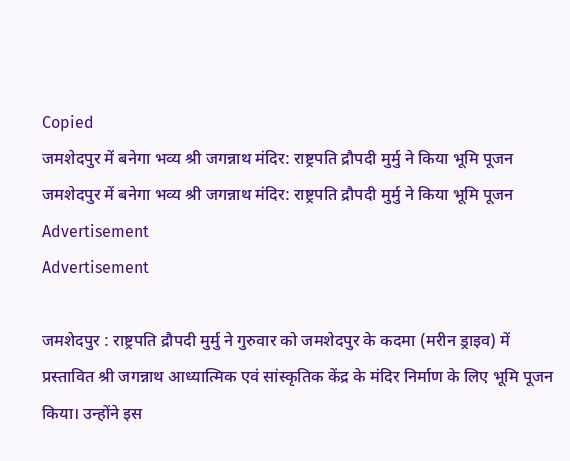Copied
जमशेदपुर में बनेगा भव्य श्री जगन्नाथ मंदिर: राष्ट्रपति द्रौपदी मुर्मु ने किया भूमि पूजन
जमशेदपुर में बनेगा भव्य श्री जगन्नाथ मंदिर: राष्ट्रपति द्रौपदी मुर्मु ने किया भूमि पूजन
Advertisement
Advertisement

जमशेदपुर : राष्ट्रपति द्रौपदी मुर्मु ने गुरुवार को जमशेदपुर के कदमा (मरीन ड्राइव) में प्रस्तावित श्री जगन्नाथ आध्यात्मिक एवं सांस्कृतिक केंद्र के मंदिर निर्माण के लिए भूमि पूजन किया। उन्होंने इस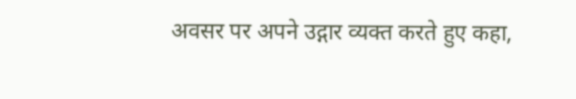अवसर पर अपने उद्गार व्यक्त करते हुए कहा,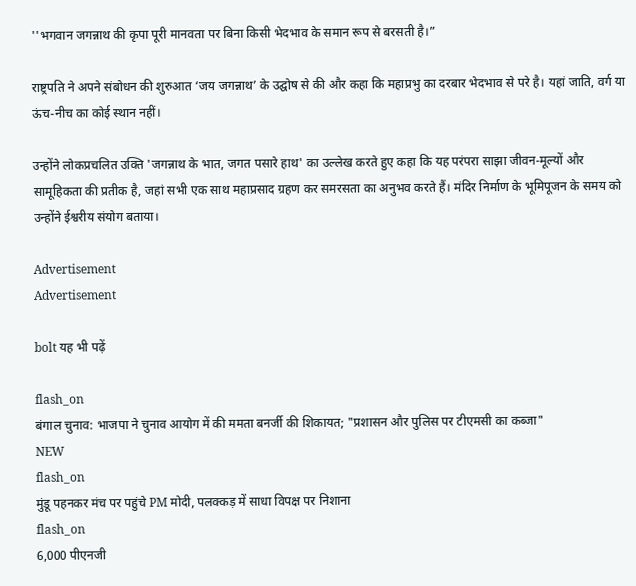''भगवान जगन्नाथ की कृपा पूरी मानवता पर बिना किसी भेदभाव के समान रूप से बरसती है।”

राष्ट्रपति ने अपने संबोधन की शुरुआत ‘जय जगन्नाथ’ के उद्घोष से की और कहा कि महाप्रभु का दरबार भेदभाव से परे है। यहां जाति, वर्ग या ऊंच-नीच का कोई स्थान नहीं।

उन्होंने लोकप्रचलित उक्ति 'जगन्नाथ के भात, जगत पसारे हाथ' का उल्लेख करते हुए कहा कि यह परंपरा साझा जीवन-मूल्यों और सामूहिकता की प्रतीक है, जहां सभी एक साथ महाप्रसाद ग्रहण कर समरसता का अनुभव करते हैं। मंदिर निर्माण के भूमिपूजन के समय को उन्होंने ईश्वरीय संयोग बताया।

Advertisement
Advertisement

bolt यह भी पढ़ें

flash_on
बंगाल चुनाव: भाजपा ने चुनाव आयोग में की ममता बनर्जी की शिकायत; "प्रशासन और पुलिस पर टीएमसी का कब्जा"
NEW
flash_on
मुंडू पहनकर मंच पर पहुंचे PM मोदी, पलक्कड़ में साधा विपक्ष पर निशाना
flash_on
6,000 पीएनजी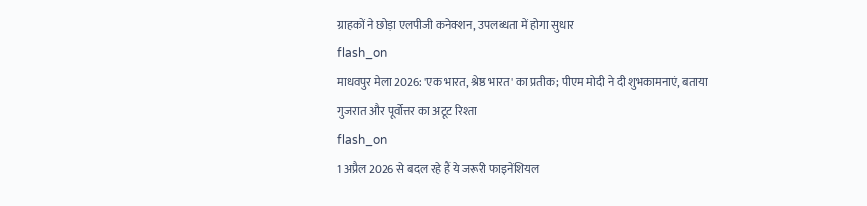ग्राहकों ने छोड़ा एलपीजी कनेक्शन, उपलब्धता में होगा सुधार
flash_on
माधवपुर मेला 2026: 'एक भारत, श्रेष्ठ भारत' का प्रतीक; पीएम मोदी ने दी शुभकामनाएं, बताया गुजरात और पूर्वोत्तर का अटूट रिश्ता
flash_on
1 अप्रैल 2026 से बदल रहे हैं ये जरूरी फाइनेंशियल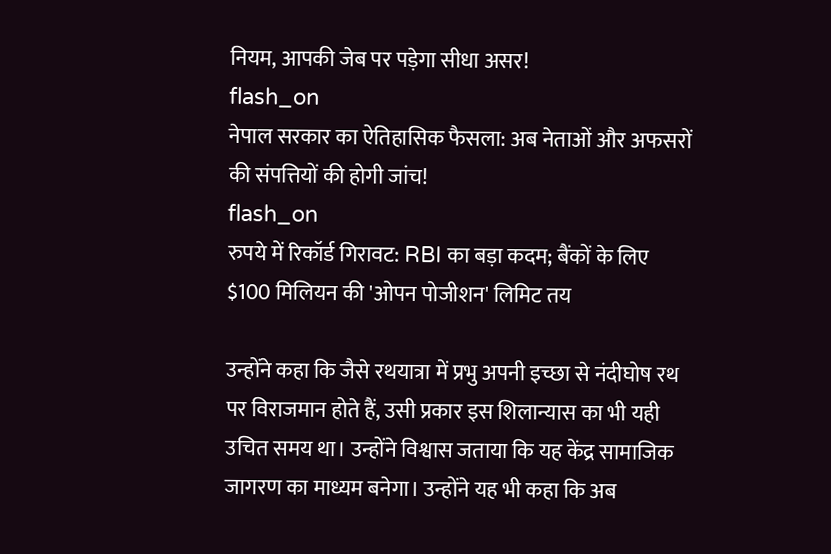नियम, आपकी जेब पर पड़ेगा सीधा असर!
flash_on
नेपाल सरकार का ऐतिहासिक फैसला: अब नेताओं और अफसरों की संपत्तियों की होगी जांच!
flash_on
रुपये में रिकॉर्ड गिरावट: RBI का बड़ा कदम; बैंकों के लिए $100 मिलियन की 'ओपन पोजीशन' लिमिट तय

उन्होंने कहा कि जैसे रथयात्रा में प्रभु अपनी इच्छा से नंदीघोष रथ पर विराजमान होते हैं, उसी प्रकार इस शिलान्यास का भी यही उचित समय था। उन्होंने विश्वास जताया कि यह केंद्र सामाजिक जागरण का माध्यम बनेगा। उन्होंने यह भी कहा कि अब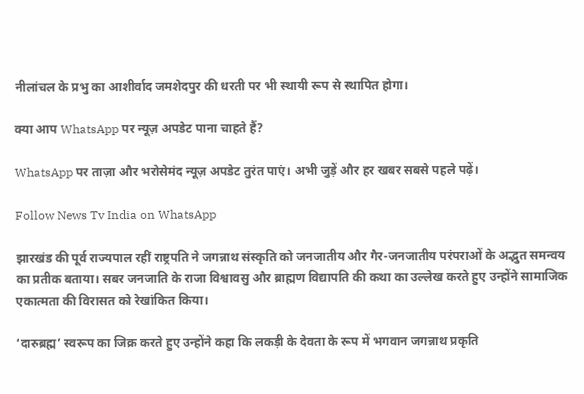नीलांचल के प्रभु का आशीर्वाद जमशेदपुर की धरती पर भी स्थायी रूप से स्थापित होगा।

क्या आप WhatsApp पर न्यूज़ अपडेट पाना चाहते हैं?

WhatsApp पर ताज़ा और भरोसेमंद न्यूज़ अपडेट तुरंत पाएं। अभी जुड़ें और हर खबर सबसे पहले पढ़ें।

Follow News Tv India on WhatsApp

झारखंड की पूर्व राज्यपाल रहीं राष्ट्रपति ने जगन्नाथ संस्कृति को जनजातीय और गैर-जनजातीय परंपराओं के अद्भुत समन्वय का प्रतीक बताया। सबर जनजाति के राजा विश्वावसु और ब्राह्मण विद्यापति की कथा का उल्लेख करते हुए उन्होंने सामाजिक एकात्मता की विरासत को रेखांकित किया।

‘दारुब्रह्म’ स्वरूप का जिक्र करते हुए उन्होंने कहा कि लकड़ी के देवता के रूप में भगवान जगन्नाथ प्रकृति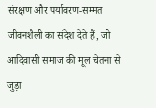संरक्षण और पर्यावरण-सम्मत जीवनशैली का संदेश देते हैं, जो आदिवासी समाज की मूल चेतना से जुड़ा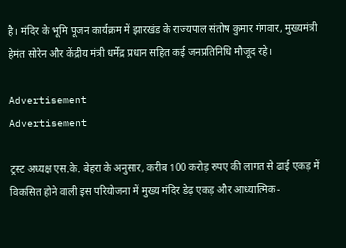है। मंदिर के भूमि पूजन कार्यक्रम में झारखंड के राज्यपाल संतोष कुमार गंगवार, मुख्यमंत्री हेमंत सोरेन और केंद्रीय मंत्री धर्मेंद्र प्रधान सहित कई जनप्रतिनिधि मौजूद रहे।

Advertisement
Advertisement

ट्रस्ट अध्यक्ष एस.के. बेहरा के अनुसार, करीब 100 करोड़ रुपए की लागत से ढाई एकड़ में विकसित होने वाली इस परियोजना में मुख्य मंदिर डेढ़ एकड़ और आध्यात्मिक-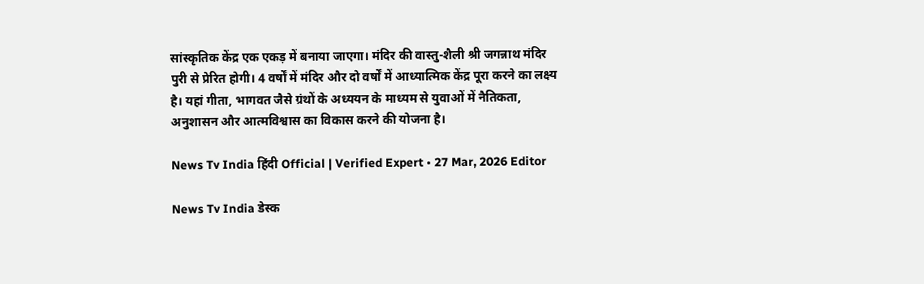सांस्कृतिक केंद्र एक एकड़ में बनाया जाएगा। मंदिर की वास्तु-शैली श्री जगन्नाथ मंदिर पुरी से प्रेरित होगी। 4 वर्षों में मंदिर और दो वर्षों में आध्यात्मिक केंद्र पूरा करने का लक्ष्य है। यहां गीता, भागवत जैसे ग्रंथों के अध्ययन के माध्यम से युवाओं में नैतिकता, अनुशासन और आत्मविश्वास का विकास करने की योजना है।

News Tv India हिंदी Official | Verified Expert • 27 Mar, 2026 Editor

News Tv India डेस्क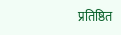प्रतिष्ठित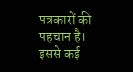पत्रकारों की पहचान है। इससे कई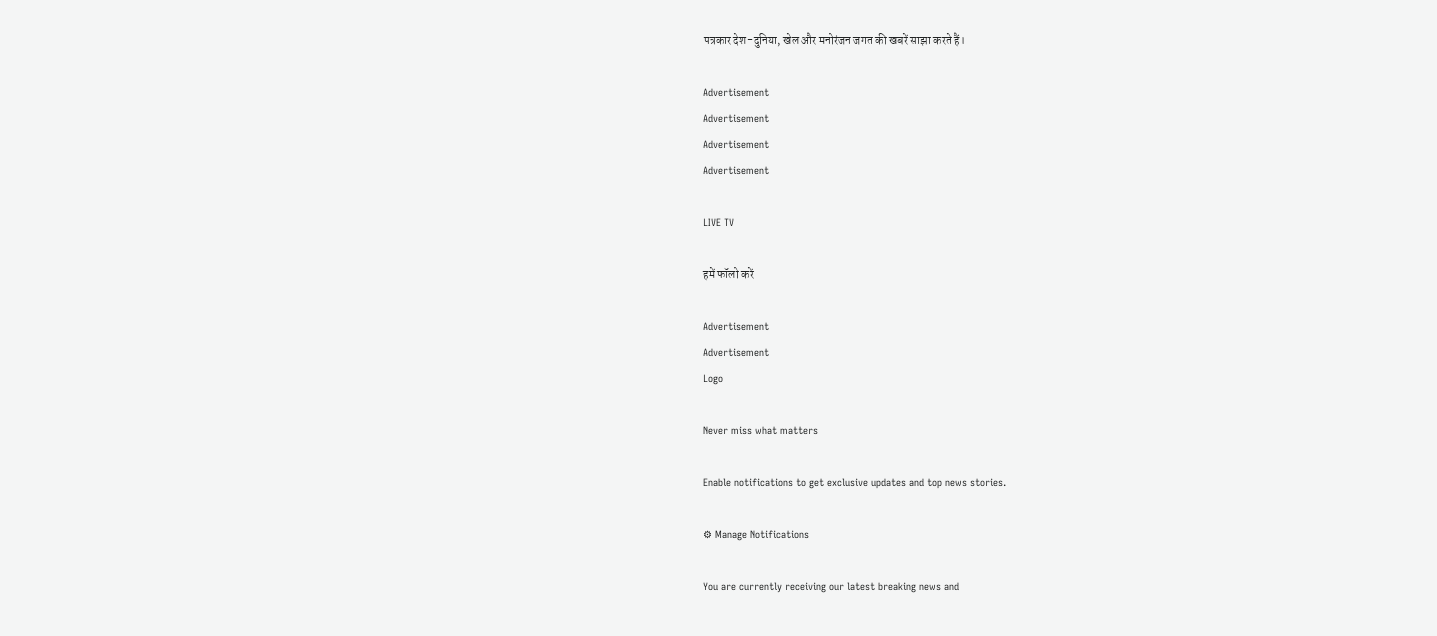पत्रकार देश-दुनिया, खेल और मनोरंजन जगत की खबरें साझा करते हैं।

Advertisement
Advertisement
Advertisement
Advertisement

LIVE TV

हमें फॉलो करें

Advertisement
Advertisement
Logo

Never miss what matters

Enable notifications to get exclusive updates and top news stories.

⚙ Manage Notifications

You are currently receiving our latest breaking news and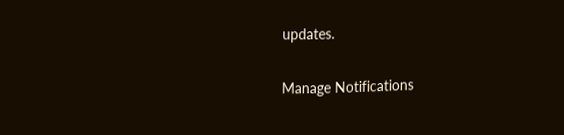updates.

Manage Notifications